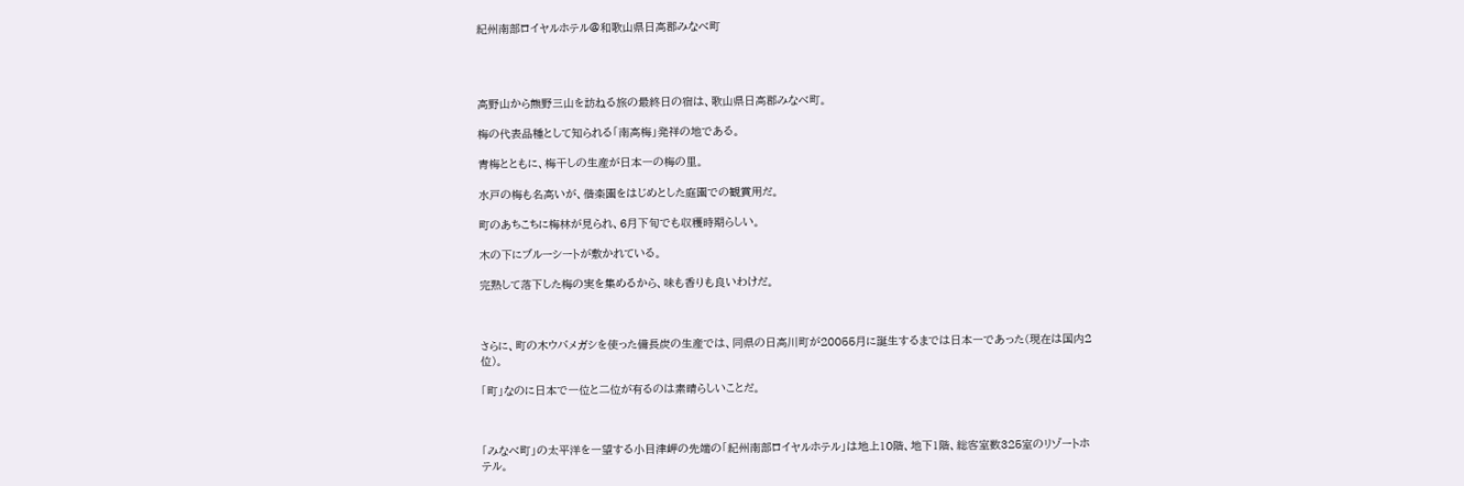紀州南部ロイヤルホテル@和歌山県日高郡みなべ町




高野山から熊野三山を訪ねる旅の最終日の宿は、歌山県日高郡みなべ町。

梅の代表品種として知られる「南高梅」発祥の地である。

青梅とともに、梅干しの生産が日本一の梅の里。

水戸の梅も名高いが、偕楽園をはじめとした庭園での観賞用だ。

町のあちこちに梅林が見られ、6月下旬でも収穫時期らしい。

木の下にブルーシートが敷かれている。

完熟して落下した梅の実を集めるから、味も香りも良いわけだ。



さらに、町の木ウバメガシを使った備長炭の生産では、同県の日高川町が20055月に誕生するまでは日本一であった(現在は国内2位)。

「町」なのに日本で一位と二位が有るのは素晴らしいことだ。



「みなべ町」の太平洋を一望する小目津岬の先端の「紀州南部ロイヤルホテル」は地上10階、地下1階、総客室数325室のリゾートホテル。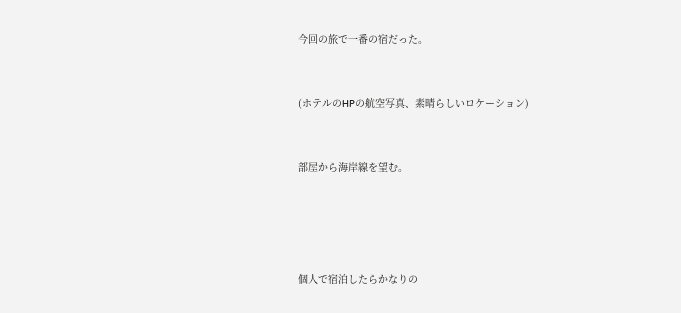今回の旅で一番の宿だった。



(ホテルのHPの航空写真、素晴らしいロケーション)



部屋から海岸線を望む。






個人で宿泊したらかなりの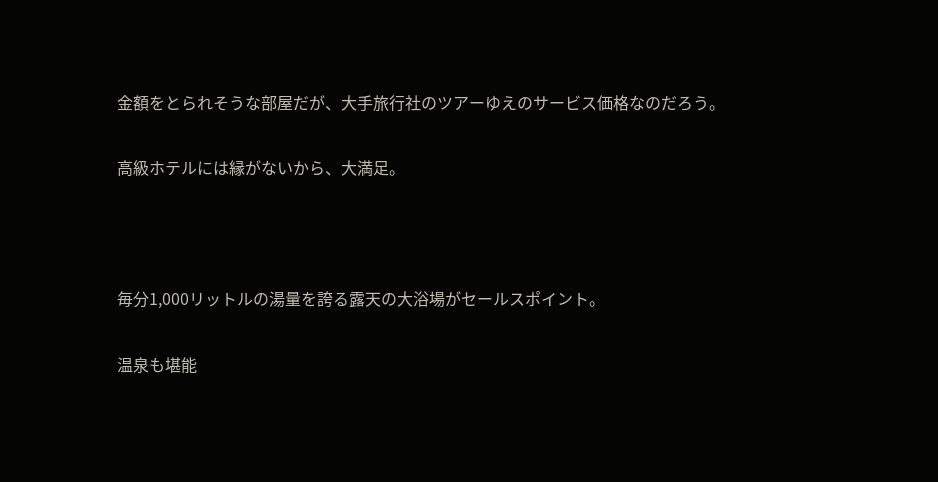金額をとられそうな部屋だが、大手旅行社のツアーゆえのサービス価格なのだろう。

高級ホテルには縁がないから、大満足。



毎分1,000リットルの湯量を誇る露天の大浴場がセールスポイント。

温泉も堪能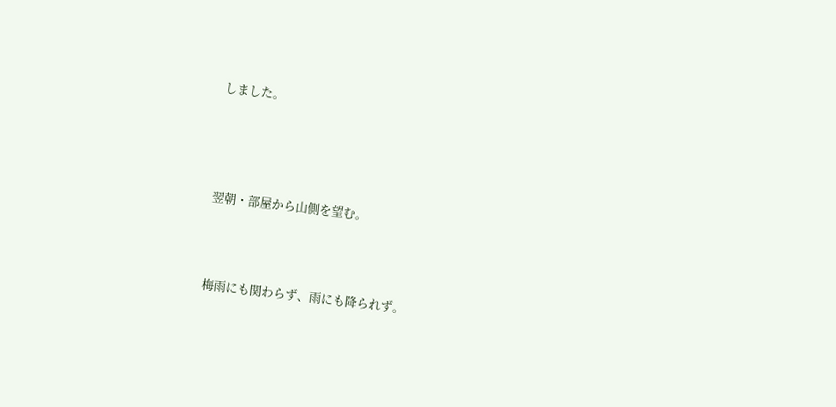しました。




翌朝・部屋から山側を望む。



梅雨にも関わらず、雨にも降られず。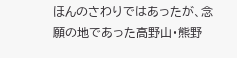ほんのさわりではあったが、念願の地であった高野山・熊野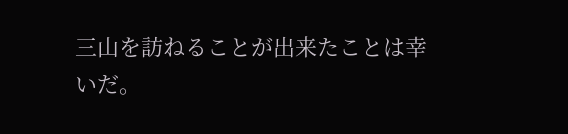三山を訪ねることが出来たことは幸いだ。